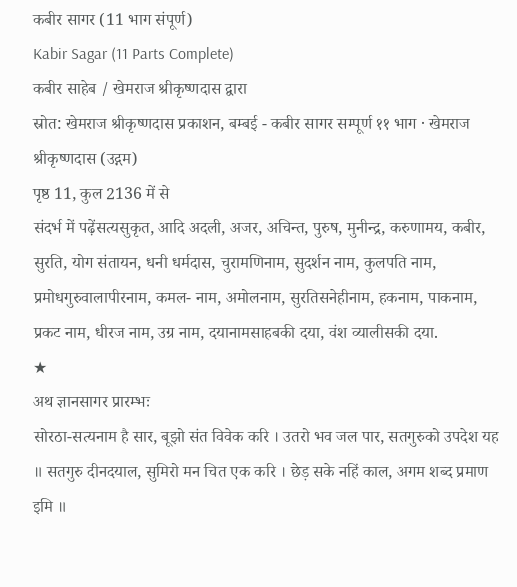कबीर सागर (11 भाग संपूर्ण)
Kabir Sagar (11 Parts Complete)
कबीर साहेब / खेमराज श्रीकृष्णदास द्वारा
स्रोत: खेमराज श्रीकृष्णदास प्रकाशन, बम्बई - कबीर सागर सम्पूर्ण ११ भाग · खेमराज श्रीकृष्णदास (उद्गम)
पृष्ठ 11, कुल 2136 में से
संदर्भ में पढ़ेंसत्यसुकृत, आदि अदली, अजर, अचिन्त, पुरुष, मुनीन्द्र, करुणामय, कबीर, सुरति, योग संतायन, धनी धर्मदास, चुरामणिनाम, सुदर्शन नाम, कुलपति नाम, प्रमोधगुरुवालापीरनाम, कमल- नाम, अमोलनाम, सुरतिसनेहीनाम, हकनाम, पाकनाम, प्रकट नाम, धीरज नाम, उग्र नाम, दयानामसाहबकी दया, वंश व्यालीसकी दया.
★
अथ ज्ञानसागर प्रारम्भः
सोरठा-सत्यनाम है सार, बूझो संत विवेक करि । उतरो भव जल पार, सतगुरुको उपदेश यह ॥ सतगुरु दीनदयाल, सुमिरो मन चित एक करि । छेड़ सके नहिं काल, अगम शब्द प्रमाण इमि ॥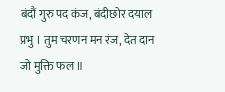बंदौं गुरु पद कंज, बंदीछोर दयाल प्रभु । तुम चरणन मन रंज, देत दान जो मुक्ति फल ॥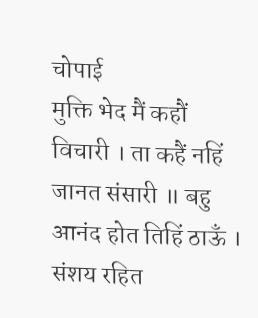चोपाई
मुक्ति भेद मैं कहौं विचारी । ता कहैं नहिं जानत संसारी ॥ बहु आनंद होत तिहिं ठाऊँ । संशय रहित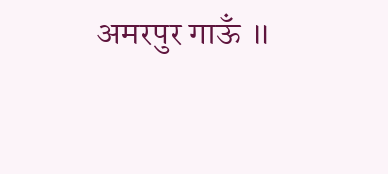अमरपुर गाऊँ ॥